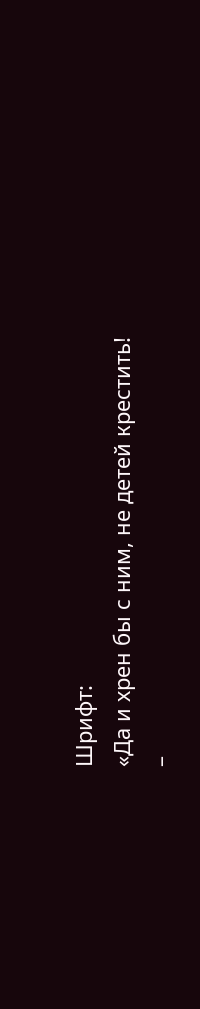Шрифт:
«Да и хрен бы с ним, не детей крестить!
–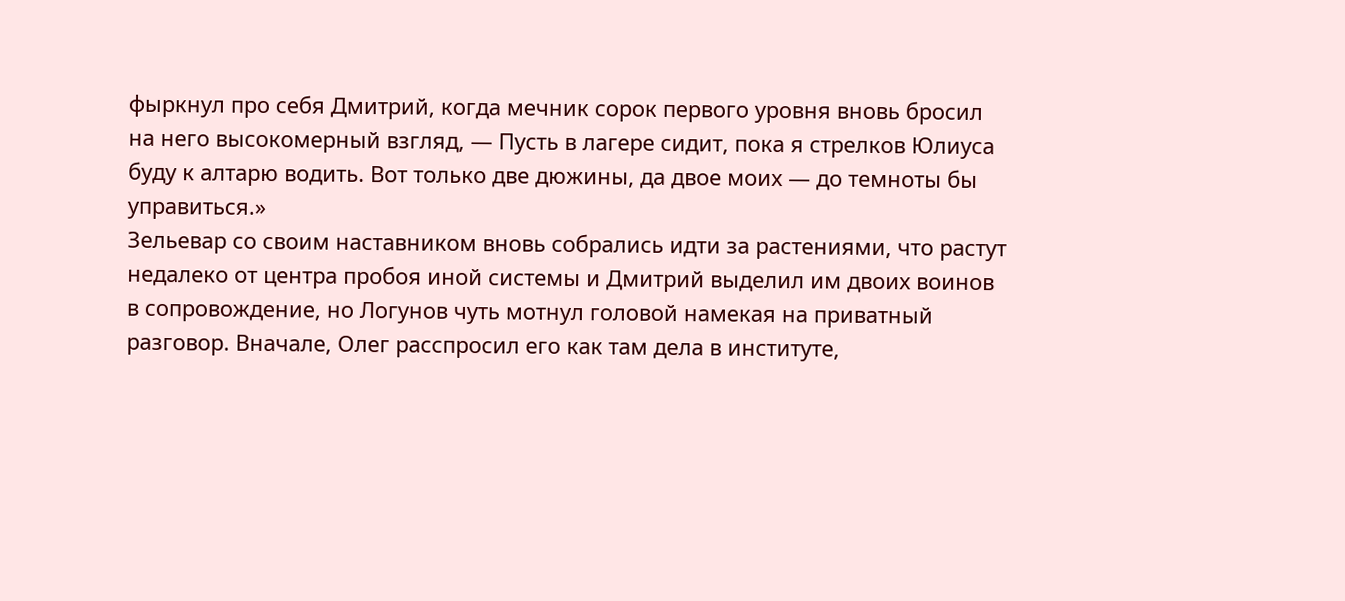фыркнул про себя Дмитрий, когда мечник сорок первого уровня вновь бросил на него высокомерный взгляд, — Пусть в лагере сидит, пока я стрелков Юлиуса буду к алтарю водить. Вот только две дюжины, да двое моих — до темноты бы управиться.»
Зельевар со своим наставником вновь собрались идти за растениями, что растут недалеко от центра пробоя иной системы и Дмитрий выделил им двоих воинов в сопровождение, но Логунов чуть мотнул головой намекая на приватный разговор. Вначале, Олег расспросил его как там дела в институте,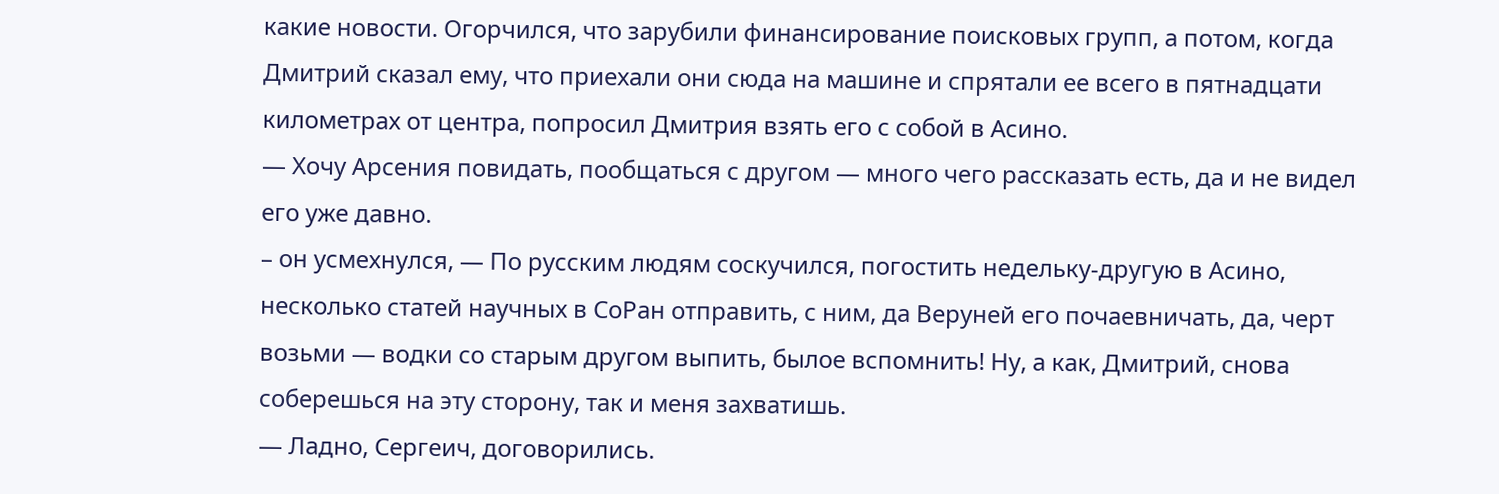какие новости. Огорчился, что зарубили финансирование поисковых групп, а потом, когда Дмитрий сказал ему, что приехали они сюда на машине и спрятали ее всего в пятнадцати километрах от центра, попросил Дмитрия взять его с собой в Асино.
— Хочу Арсения повидать, пообщаться с другом — много чего рассказать есть, да и не видел его уже давно.
– он усмехнулся, — По русским людям соскучился, погостить недельку-другую в Асино, несколько статей научных в СоРан отправить, с ним, да Веруней его почаевничать, да, черт возьми — водки со старым другом выпить, былое вспомнить! Ну, а как, Дмитрий, снова соберешься на эту сторону, так и меня захватишь.
— Ладно, Сергеич, договорились.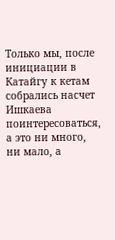Только мы, после инициации в Катайгу к кетам собрались насчет Ишкаева поинтересоваться, а это ни много, ни мало, а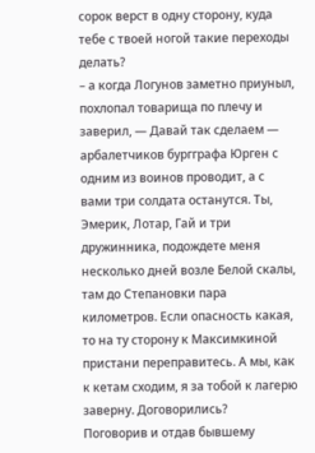сорок верст в одну сторону, куда тебе с твоей ногой такие переходы делать?
– а когда Логунов заметно приуныл, похлопал товарища по плечу и заверил, — Давай так сделаем — арбалетчиков бургграфа Юрген с одним из воинов проводит, а с вами три солдата останутся. Ты, Эмерик, Лотар, Гай и три дружинника, подождете меня несколько дней возле Белой скалы, там до Степановки пара километров. Если опасность какая, то на ту сторону к Максимкиной пристани переправитесь. А мы, как к кетам сходим, я за тобой к лагерю заверну. Договорились?
Поговорив и отдав бывшему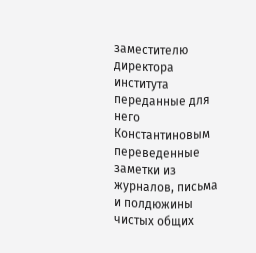заместителю директора института переданные для него Константиновым переведенные заметки из журналов, письма и полдюжины чистых общих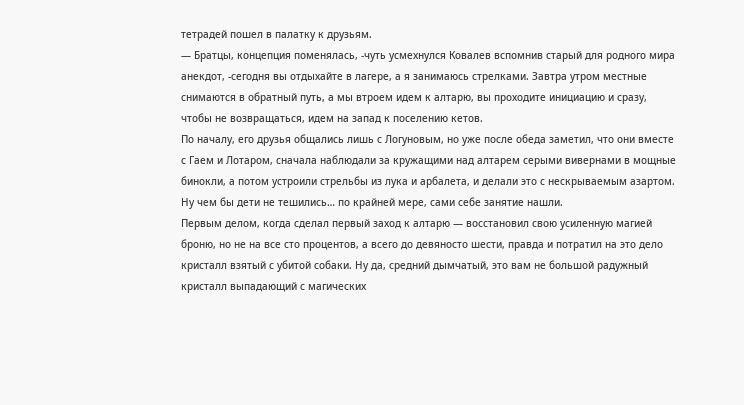тетрадей пошел в палатку к друзьям.
— Братцы, концепция поменялась, -чуть усмехнулся Ковалев вспомнив старый для родного мира анекдот, -сегодня вы отдыхайте в лагере, а я занимаюсь стрелками. Завтра утром местные снимаются в обратный путь, а мы втроем идем к алтарю, вы проходите инициацию и сразу, чтобы не возвращаться, идем на запад к поселению кетов.
По началу, его друзья общались лишь с Логуновым, но уже после обеда заметил, что они вместе с Гаем и Лотаром, сначала наблюдали за кружащими над алтарем серыми вивернами в мощные бинокли, а потом устроили стрельбы из лука и арбалета, и делали это с нескрываемым азартом. Ну чем бы дети не тешились… по крайней мере, сами себе занятие нашли.
Первым делом, когда сделал первый заход к алтарю — восстановил свою усиленную магией броню, но не на все сто процентов, а всего до девяносто шести, правда и потратил на это дело кристалл взятый с убитой собаки. Ну да, средний дымчатый, это вам не большой радужный кристалл выпадающий с магических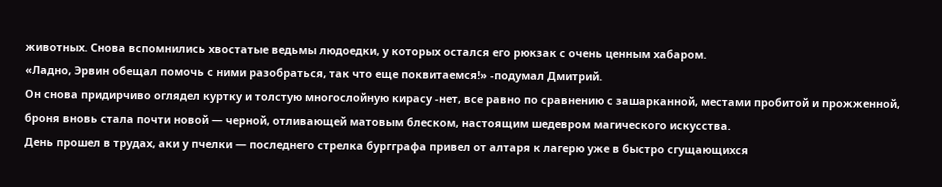животных. Снова вспомнились хвостатые ведьмы людоедки, у которых остался его рюкзак с очень ценным хабаром.
«Ладно, Эрвин обещал помочь с ними разобраться, так что еще поквитаемся!» -подумал Дмитрий.
Он снова придирчиво оглядел куртку и толстую многослойную кирасу -нет, все равно по сравнению с зашарканной, местами пробитой и прожженной, броня вновь стала почти новой — черной, отливающей матовым блеском, настоящим шедевром магического искусства.
День прошел в трудах, аки у пчелки — последнего стрелка бургграфа привел от алтаря к лагерю уже в быстро сгущающихся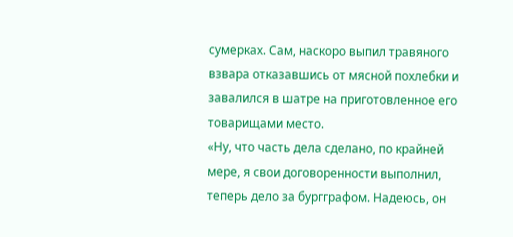сумерках. Сам, наскоро выпил травяного взвара отказавшись от мясной похлебки и завалился в шатре на приготовленное его товарищами место.
«Ну, что часть дела сделано, по крайней мере, я свои договоренности выполнил, теперь дело за бургграфом. Надеюсь, он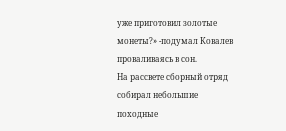уже приготовил золотые монеты?» -подумал Ковалев проваливаясь в сон.
На рассвете сборный отряд собирал небольшие походные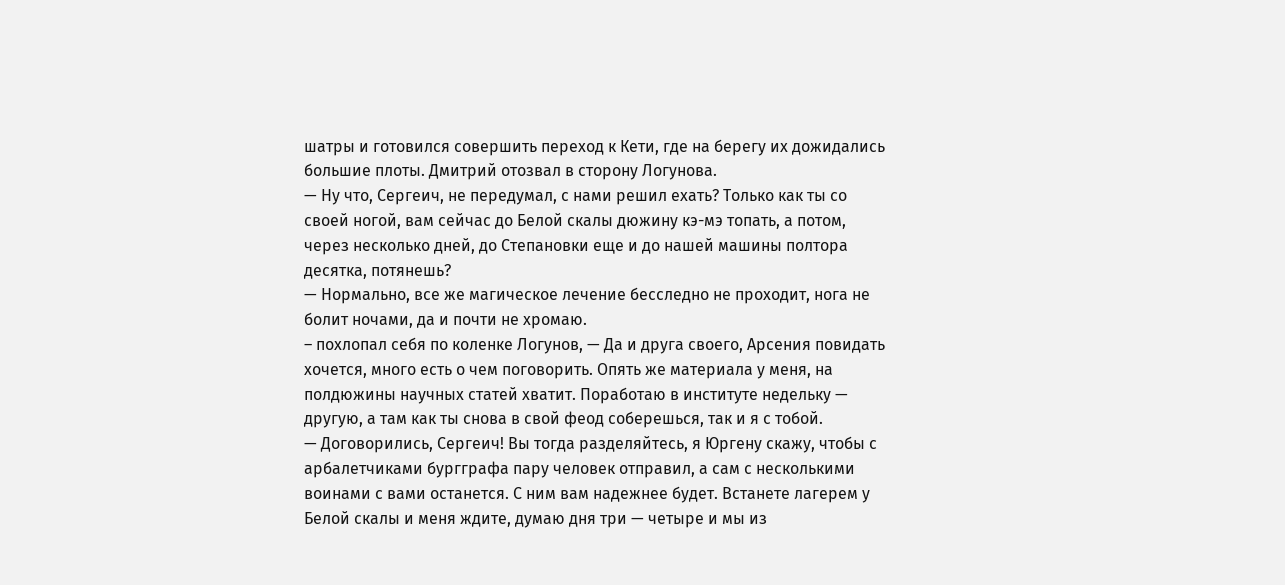шатры и готовился совершить переход к Кети, где на берегу их дожидались большие плоты. Дмитрий отозвал в сторону Логунова.
— Ну что, Сергеич, не передумал, с нами решил ехать? Только как ты со своей ногой, вам сейчас до Белой скалы дюжину кэ-мэ топать, а потом, через несколько дней, до Степановки еще и до нашей машины полтора десятка, потянешь?
— Нормально, все же магическое лечение бесследно не проходит, нога не болит ночами, да и почти не хромаю.
– похлопал себя по коленке Логунов, — Да и друга своего, Арсения повидать хочется, много есть о чем поговорить. Опять же материала у меня, на полдюжины научных статей хватит. Поработаю в институте недельку — другую, а там как ты снова в свой феод соберешься, так и я с тобой.
— Договорились, Сергеич! Вы тогда разделяйтесь, я Юргену скажу, чтобы с арбалетчиками бургграфа пару человек отправил, а сам с несколькими воинами с вами останется. С ним вам надежнее будет. Встанете лагерем у Белой скалы и меня ждите, думаю дня три — четыре и мы из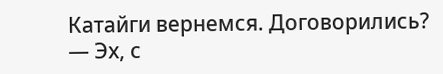Катайги вернемся. Договорились?
— Эх, с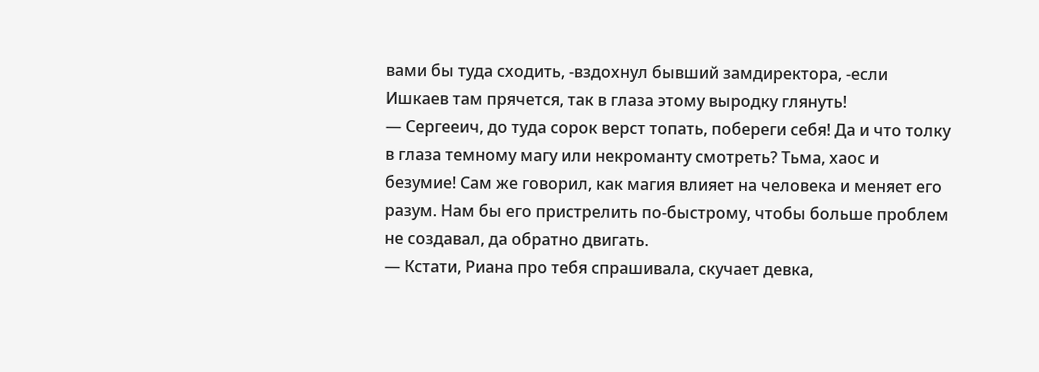вами бы туда сходить, -вздохнул бывший замдиректора, -если Ишкаев там прячется, так в глаза этому выродку глянуть!
— Сергееич, до туда сорок верст топать, побереги себя! Да и что толку в глаза темному магу или некроманту смотреть? Тьма, хаос и безумие! Сам же говорил, как магия влияет на человека и меняет его разум. Нам бы его пристрелить по-быстрому, чтобы больше проблем не создавал, да обратно двигать.
— Кстати, Риана про тебя спрашивала, скучает девка,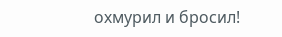охмурил и бросил!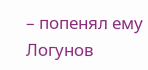– попенял ему Логунов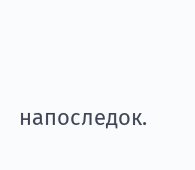напоследок.